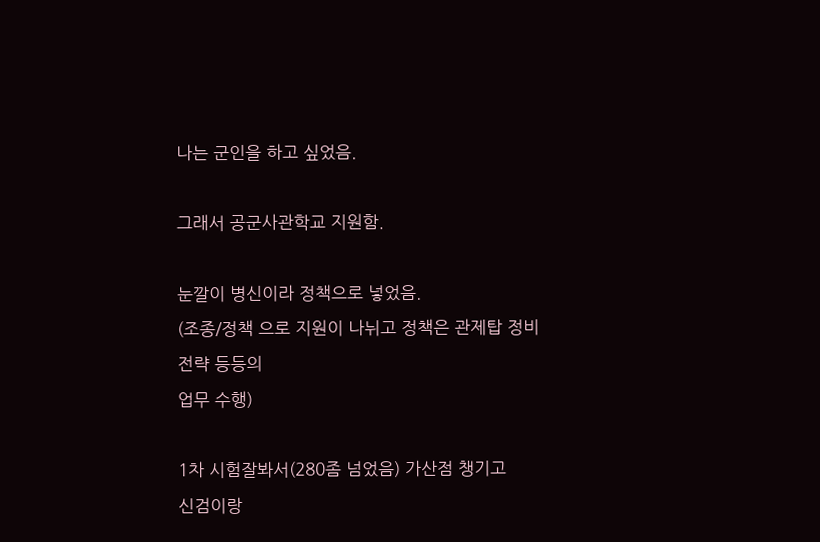나는 군인을 하고 싶었음.

그래서 공군사관학교 지원함.

눈깔이 병신이라 정책으로 넣었음.
(조종/정책 으로 지원이 나뉘고 정책은 관제탑 정비 전략 등등의
업무 수행)

1차 시험잘봐서(280좀 넘었음) 가산점 챙기고
신검이랑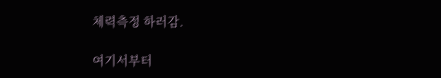체력측정 하러감.

여기서부터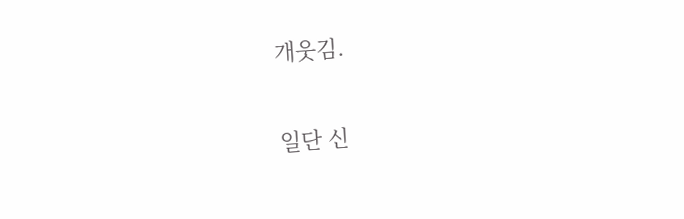개웃김.

일단 신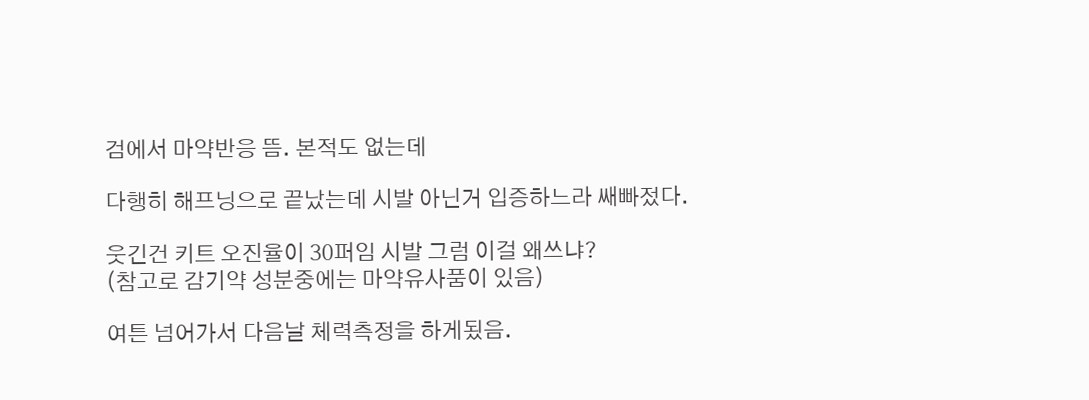검에서 마약반응 뜸. 본적도 없는데

다행히 해프닝으로 끝났는데 시발 아닌거 입증하느라 쌔빠젔다.

웃긴건 키트 오진율이 30퍼임 시발 그럼 이걸 왜쓰냐?
(참고로 감기약 성분중에는 마약유사품이 있음)

여튼 넘어가서 다음날 체력측정을 하게됬음.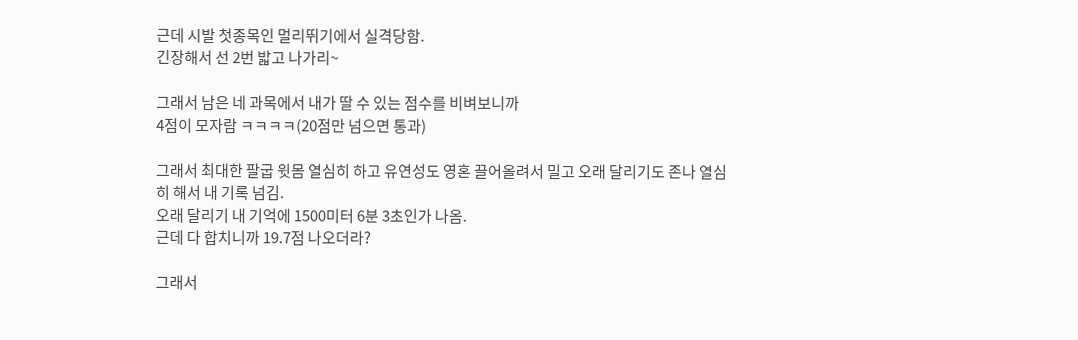근데 시발 첫종목인 멀리뛰기에서 실격당함.
긴장해서 선 2번 밟고 나가리~

그래서 남은 네 과목에서 내가 딸 수 있는 점수를 비벼보니까
4점이 모자람 ㅋㅋㅋㅋ(20점만 넘으면 통과)

그래서 최대한 팔굽 윗몸 열심히 하고 유연성도 영혼 끌어올려서 밀고 오래 달리기도 존나 열심히 해서 내 기록 넘김.
오래 달리기 내 기억에 1500미터 6분 3초인가 나옴.
근데 다 합치니까 19.7점 나오더라?

그래서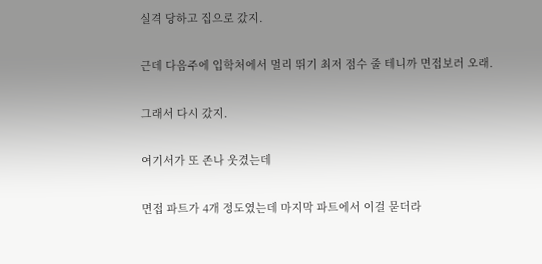실격 당하고 집으로 갔지.

근데 다음주에 입학처에서 멀리 뛰기 최저 점수 줄 테니까 면접보러 오래.

그래서 다시 갔지.

여기서가 또 존나 웃겼는데

면접 파트가 4개 정도였는데 마지막 파트에서 이걸 묻더라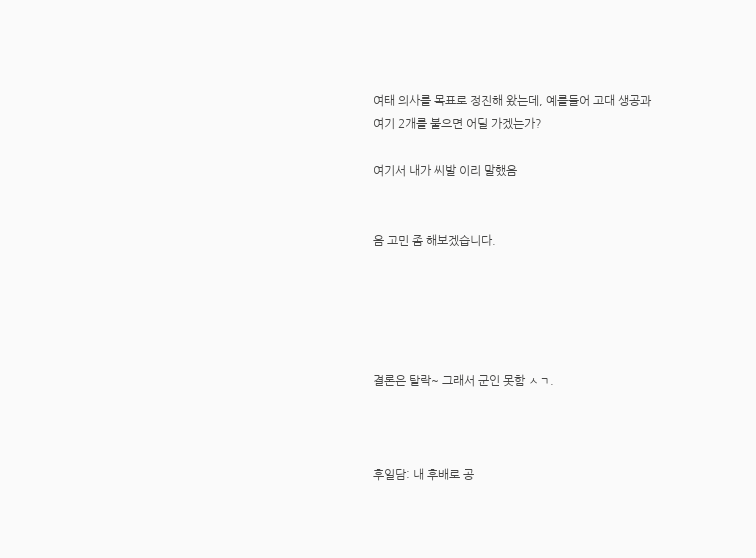여태 의사를 목표로 정진해 왔는데, 예를들어 고대 생공과
여기 2개를 붙으면 어딜 가겠는가?

여기서 내가 씨발 이리 말했음


음 고민 좀 해보겠습니다.





결론은 탈락~ 그래서 군인 못함 ㅅㄱ.



후일담: 내 후배로 공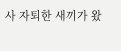사 자퇴한 새끼가 왔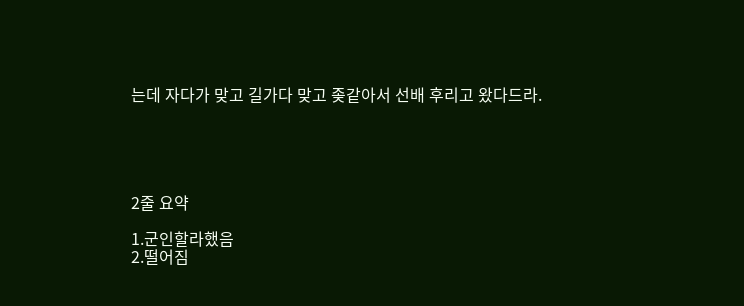는데 자다가 맞고 길가다 맞고 좆같아서 선배 후리고 왔다드라.





2줄 요약

1.군인할라했음
2.떨어짐